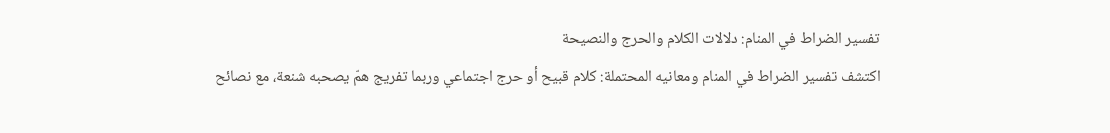تفسير الضراط في المنام: دلالات الكلام والحرج والنصيحة
اكتشف تفسير الضراط في المنام ومعانيه المحتملة: كلام قبيح أو حرج اجتماعي وربما تفريج همّ يصحبه شنعة، مع نصائح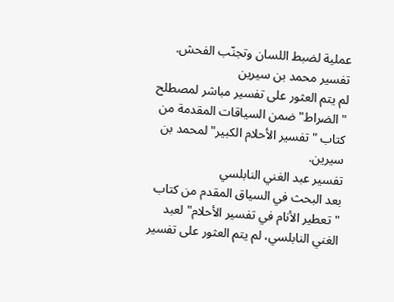عملية لضبط اللسان وتجنّب الفحش.
تفسير محمد بن سيرين
لم يتم العثور على تفسير مباشر لمصطلح "الضراط" ضمن السياقات المقدمة من كتاب "تفسير الأحلام الكبير" لمحمد بن سيرين.
تفسير عبد الغني النابلسي
بعد البحث في السياق المقدم من كتاب "تعطير الأنام في تفسير الأحلام" لعبد الغني النابلسي، لم يتم العثور على تفسير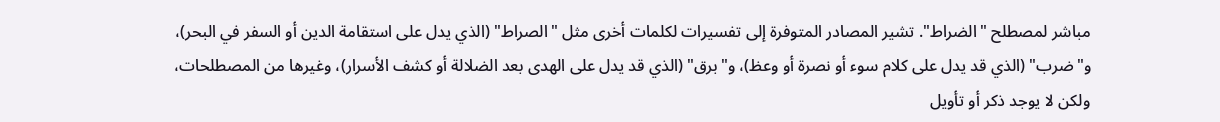مباشر لمصطلح "الضراط". تشير المصادر المتوفرة إلى تفسيرات لكلمات أخرى مثل "الصراط" (الذي يدل على استقامة الدين أو السفر في البحر)، و"ضرب" (الذي قد يدل على كلام سوء أو نصرة أو وعظ)، و"برق" (الذي قد يدل على الهدى بعد الضلالة أو كشف الأسرار)، وغيرها من المصطلحات، ولكن لا يوجد ذكر أو تأويل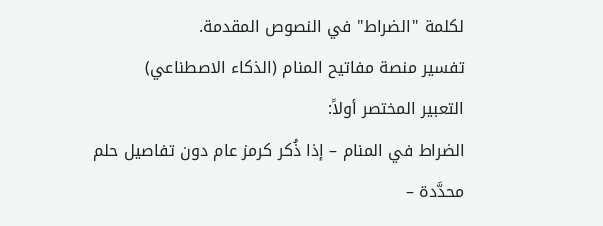لكلمة "الضراط" في النصوص المقدمة.
تفسير منصة مفاتيح المنام (الذكاء الاصطناعي)
التعبير المختصر أولاً:
الضراط في المنام – إذا ذُكر كرمز عام دون تفاصيل حلم محدَّدة –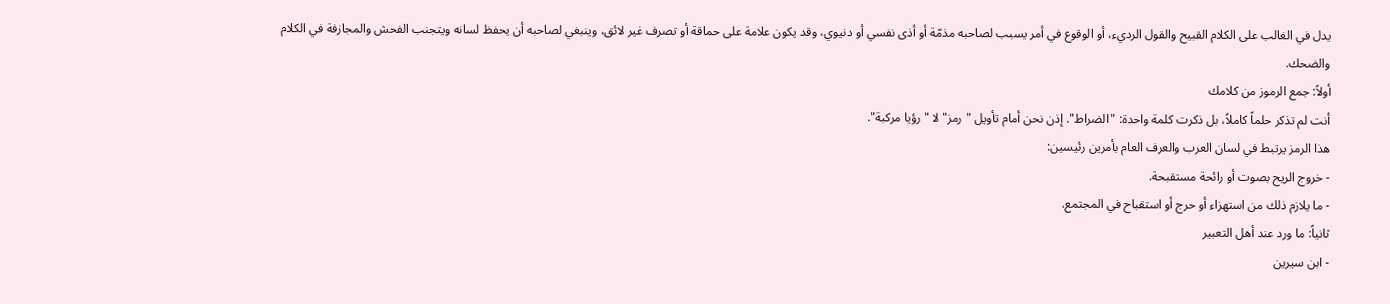يدل في الغالب على الكلام القبيح والقول الرديء، أو الوقوع في أمر يسبب لصاحبه مذمّة أو أذى نفسي أو دنيوي، وقد يكون علامة على حماقة أو تصرف غير لائق، وينبغي لصاحبه أن يحفظ لسانه ويتجنب الفحش والمجازفة في الكلام والضحك.
أولاً: جمع الرموز من كلامك
أنت لم تذكر حلماً كاملاً، بل ذكرت كلمة واحدة: "الضراط". إذن نحن أمام تأويل "رمز" لا "رؤيا مركبة".
هذا الرمز يرتبط في لسان العرب والعرف العام بأمرين رئيسين:
- خروج الريح بصوت أو رائحة مستقبحة.
- ما يلازم ذلك من استهزاء أو حرج أو استقباح في المجتمع.
ثانياً: ما ورد عند أهل التعبير
- ابن سيرين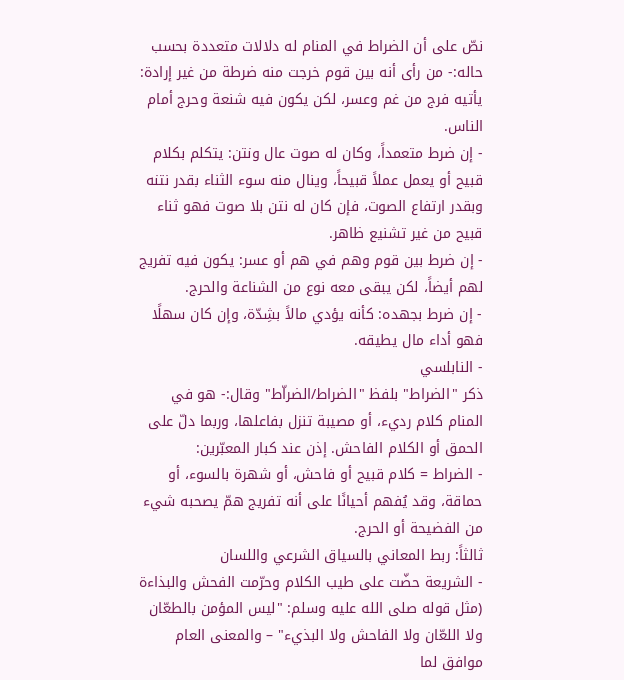نصّ على أن الضراط في المنام له دلالات متعددة بحسب حاله:- من رأى أنه بين قوم خرجت منه ضرطة من غير إرادة: يأتيه فرج من غم وعسر، لكن يكون فيه شنعة وحرج أمام الناس.
- إن ضرط متعمداً، وكان له صوت عال ونتن: يتكلم بكلام قبيح أو يعمل عملاً قبيحاً، وينال منه سوء الثناء بقدر نتنه وبقدر ارتفاع الصوت، فإن كان له نتن بلا صوت فهو ثناء قبيح من غير تشنيع ظاهر.
- إن ضرط بين قوم وهم في هم أو عسر: يكون فيه تفريج لهم أيضاً، لكن يبقى معه نوع من الشناعة والحرج.
- إن ضرط بجهده: كأنه يؤدي مالاً بشِدّة، وإن كان سهلًا فهو أداء مال يطيقه.
- النابلسي
ذكر "الضراط" بلفظ "الضراط/الضراّط" وقال:- هو في المنام كلام رديء، أو مصيبة تنزل بفاعلها، وربما دلّ على الحمق أو الكلام الفاحش. إذن عند كبار المعبّرين:
- الضراط = كلام قبيح أو فاحش، أو شهرة بالسوء، أو حماقة، وقد يُفهم أحيانًا على أنه تفريج همّ يصحبه شيء من الفضيحة أو الحرج.
ثالثاً: ربط المعاني بالسياق الشرعي واللسان
- الشريعة حضّت على طيب الكلام وحرّمت الفحش والبذاءة (مثل قوله صلى الله عليه وسلم: "ليس المؤمن بالطعّان ولا اللعّان ولا الفاحش ولا البذيء" – والمعنى العام موافق لما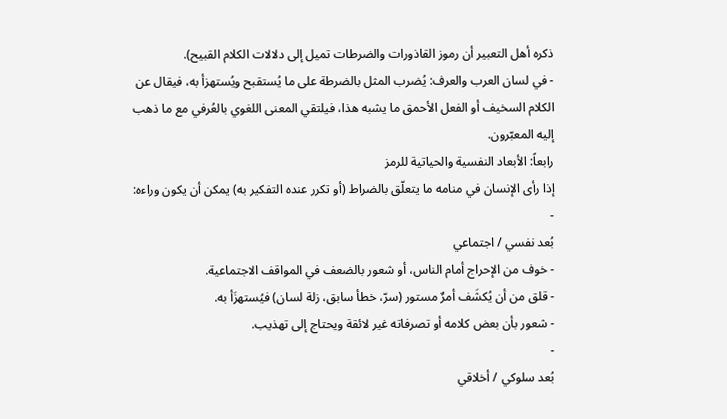ذكره أهل التعبير أن رموز القاذورات والضرطات تميل إلى دلالات الكلام القبيح).
- في لسان العرب والعرف: يُضرب المثل بالضرطة على ما يُستقبح ويُستهزأ به، فيقال عن الكلام السخيف أو الفعل الأحمق ما يشبه هذا، فيلتقي المعنى اللغوي بالعُرفي مع ما ذهب إليه المعبّرون.
رابعاً: الأبعاد النفسية والحياتية للرمز
إذا رأى الإنسان في منامه ما يتعلّق بالضراط (أو تكرر عنده التفكير به) يمكن أن يكون وراءه:
-
بُعد نفسي / اجتماعي
- خوف من الإحراج أمام الناس، أو شعور بالضعف في المواقف الاجتماعية.
- قلق من أن يُكشَف أمرٌ مستور (سرّ، خطأ سابق، زلة لسان) فيُستهزَأ به.
- شعور بأن بعض كلامه أو تصرفاته غير لائقة ويحتاج إلى تهذيب.
-
بُعد سلوكي / أخلاقي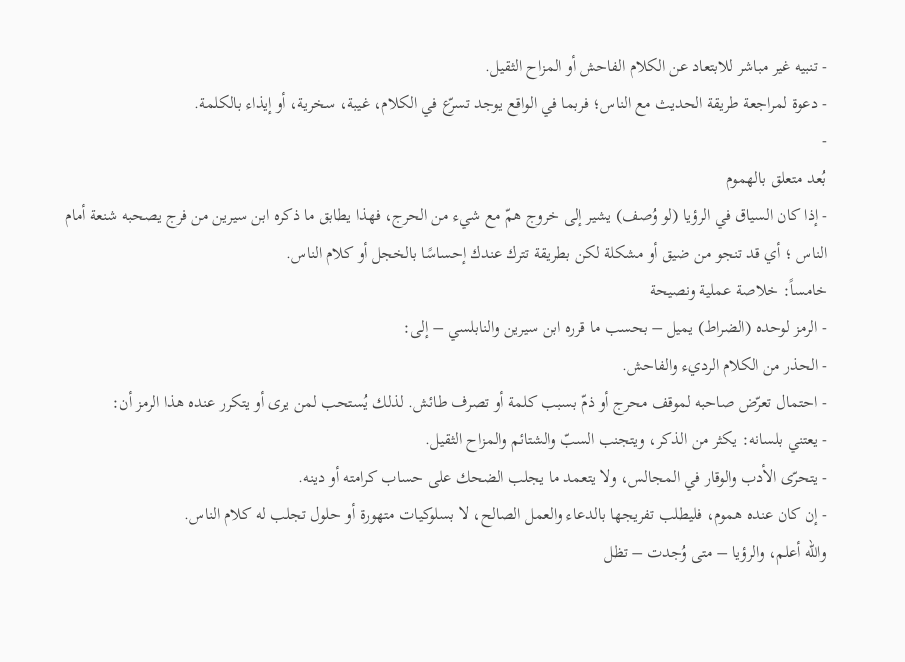- تنبيه غير مباشر للابتعاد عن الكلام الفاحش أو المزاح الثقيل.
- دعوة لمراجعة طريقة الحديث مع الناس؛ فربما في الواقع يوجد تسرّع في الكلام، غيبة، سخرية، أو إيذاء بالكلمة.
-
بُعد متعلق بالهموم
- إذا كان السياق في الرؤيا (لو وُصف) يشير إلى خروج همّ مع شيء من الحرج، فهذا يطابق ما ذكره ابن سيرين من فرج يصحبه شنعة أمام الناس ؛ أي قد تنجو من ضيق أو مشكلة لكن بطريقة تترك عندك إحساسًا بالخجل أو كلام الناس.
خامساً: خلاصة عملية ونصيحة
- الرمز لوحده (الضراط) يميل – بحسب ما قرره ابن سيرين والنابلسي – إلى:
- الحذر من الكلام الرديء والفاحش.
- احتمال تعرّض صاحبه لموقف محرج أو ذمّ بسبب كلمة أو تصرف طائش. لذلك يُستحب لمن يرى أو يتكرر عنده هذا الرمز أن:
- يعتني بلسانه: يكثر من الذكر، ويتجنب السبّ والشتائم والمزاح الثقيل.
- يتحرّى الأدب والوقار في المجالس، ولا يتعمد ما يجلب الضحك على حساب كرامته أو دينه.
- إن كان عنده هموم، فليطلب تفريجها بالدعاء والعمل الصالح، لا بسلوكيات متهورة أو حلول تجلب له كلام الناس.
والله أعلم، والرؤيا – متى وُجدت – تظل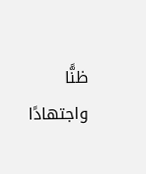ظنًّا واجتهادًا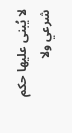لا يُبنى عليها حكم شرعي ولا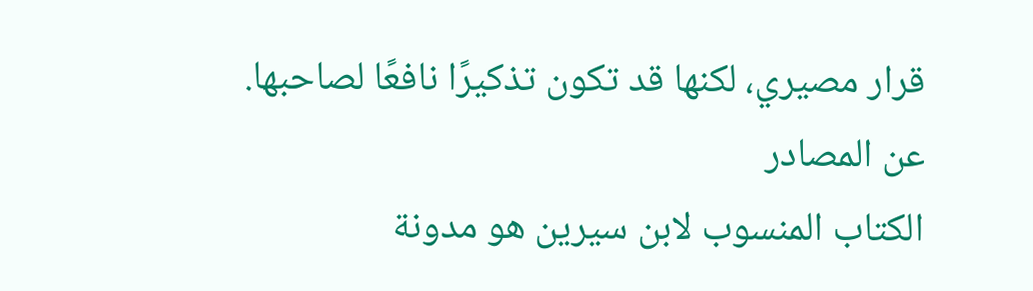قرار مصيري، لكنها قد تكون تذكيرًا نافعًا لصاحبها.
عن المصادر
الكتاب المنسوب لابن سيرين هو مدونة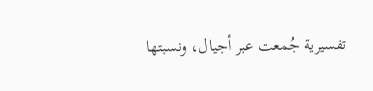تفسيرية جُمعت عبر أجيال، ونسبتها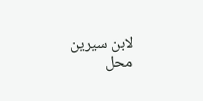لابن سيرين محل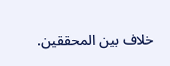خلاف بين المحققين.